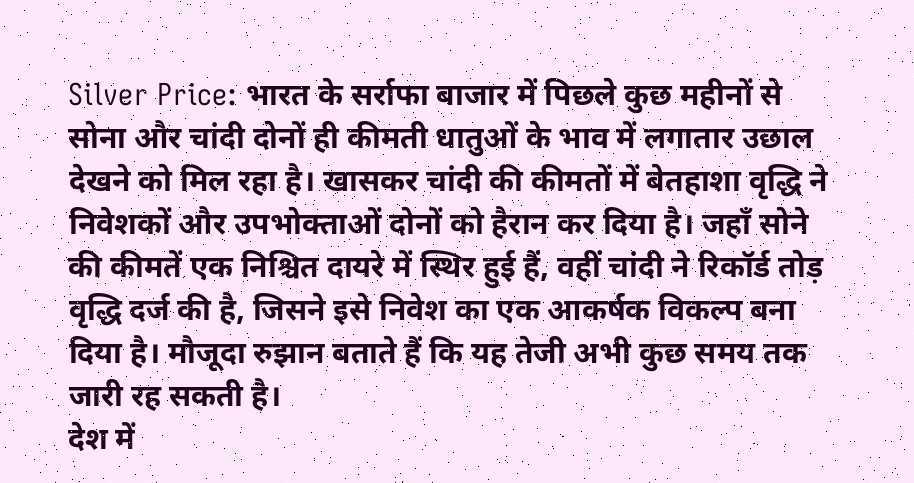Silver Price: भारत के सर्राफा बाजार में पिछले कुछ महीनों से सोना और चांदी दोनों ही कीमती धातुओं के भाव में लगातार उछाल देखने को मिल रहा है। खासकर चांदी की कीमतों में बेतहाशा वृद्धि ने निवेशकों और उपभोक्ताओं दोनों को हैरान कर दिया है। जहाँ सोने की कीमतें एक निश्चित दायरे में स्थिर हुई हैं, वहीं चांदी ने रिकॉर्ड तोड़ वृद्धि दर्ज की है, जिसने इसे निवेश का एक आकर्षक विकल्प बना दिया है। मौजूदा रुझान बताते हैं कि यह तेजी अभी कुछ समय तक जारी रह सकती है।
देश में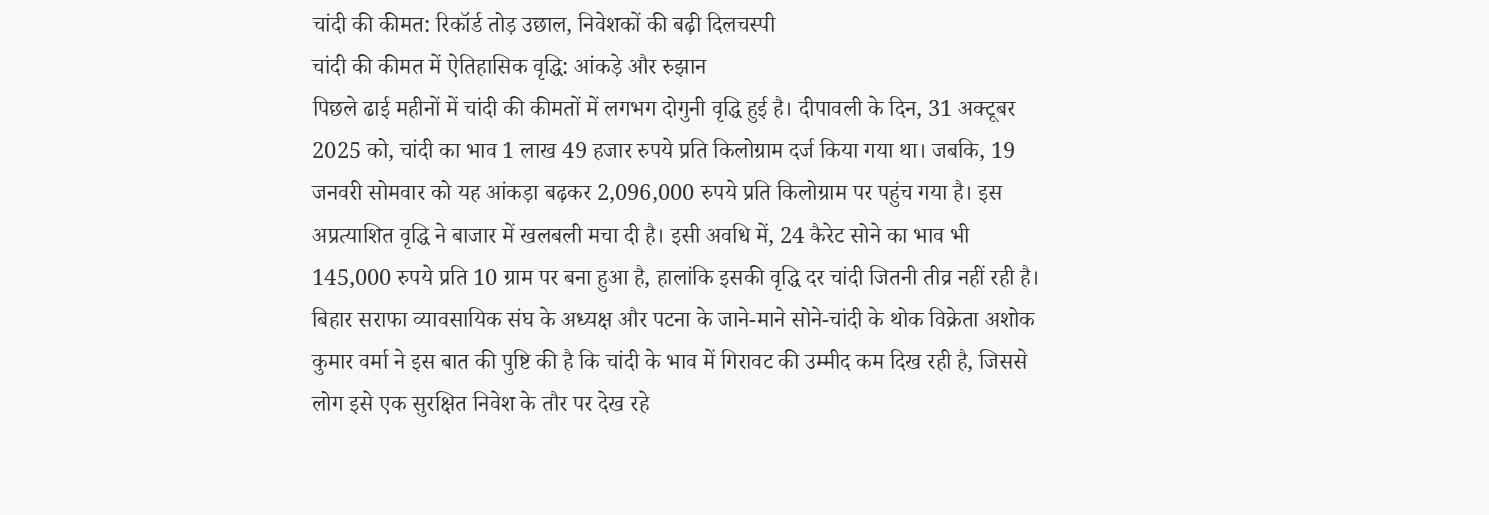चांदी की कीमत: रिकॉर्ड तोड़ उछाल, निवेशकों की बढ़ी दिलचस्पी
चांदी की कीमत में ऐतिहासिक वृद्धि: आंकड़े और रुझान
पिछले ढाई महीनों में चांदी की कीमतों में लगभग दोगुनी वृद्धि हुई है। दीपावली के दिन, 31 अक्टूबर 2025 को, चांदी का भाव 1 लाख 49 हजार रुपये प्रति किलोग्राम दर्ज किया गया था। जबकि, 19 जनवरी सोमवार को यह आंकड़ा बढ़कर 2,096,000 रुपये प्रति किलोग्राम पर पहुंच गया है। इस अप्रत्याशित वृद्धि ने बाजार में खलबली मचा दी है। इसी अवधि में, 24 कैरेट सोने का भाव भी 145,000 रुपये प्रति 10 ग्राम पर बना हुआ है, हालांकि इसकी वृद्धि दर चांदी जितनी तीव्र नहीं रही है। बिहार सराफा व्यावसायिक संघ के अध्यक्ष और पटना के जाने-माने सोने-चांदी के थोक विक्रेता अशोक कुमार वर्मा ने इस बात की पुष्टि की है कि चांदी के भाव में गिरावट की उम्मीद कम दिख रही है, जिससे लोग इसे एक सुरक्षित निवेश के तौर पर देख रहे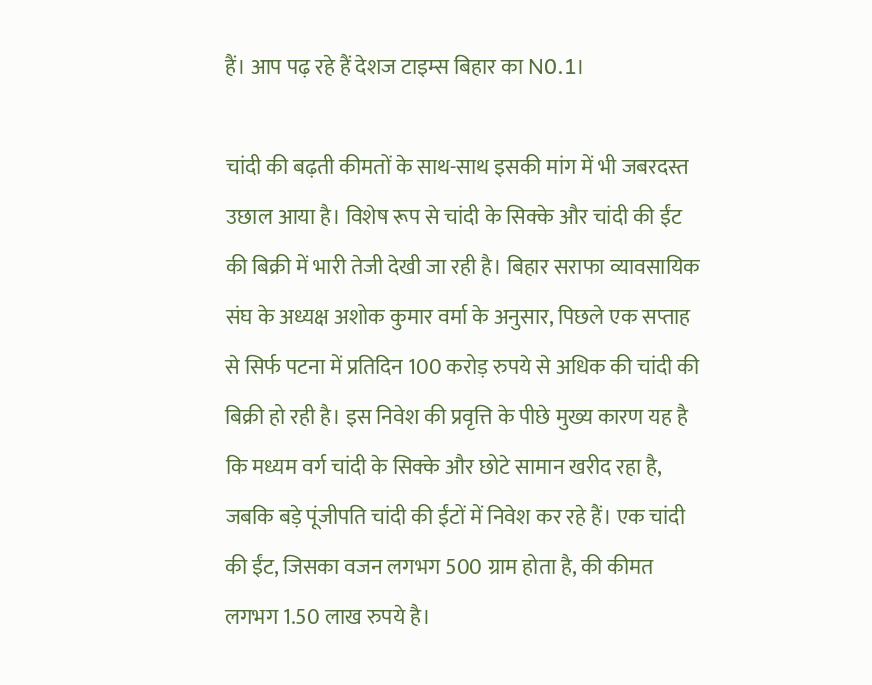हैं। आप पढ़ रहे हैं देशज टाइम्स बिहार का N0.1।

चांदी की बढ़ती कीमतों के साथ-साथ इसकी मांग में भी जबरदस्त उछाल आया है। विशेष रूप से चांदी के सिक्के और चांदी की ईंट की बिक्री में भारी तेजी देखी जा रही है। बिहार सराफा व्यावसायिक संघ के अध्यक्ष अशोक कुमार वर्मा के अनुसार, पिछले एक सप्ताह से सिर्फ पटना में प्रतिदिन 100 करोड़ रुपये से अधिक की चांदी की बिक्री हो रही है। इस निवेश की प्रवृत्ति के पीछे मुख्य कारण यह है कि मध्यम वर्ग चांदी के सिक्के और छोटे सामान खरीद रहा है, जबकि बड़े पूंजीपति चांदी की ईंटों में निवेश कर रहे हैं। एक चांदी की ईंट, जिसका वजन लगभग 500 ग्राम होता है, की कीमत लगभग 1.50 लाख रुपये है।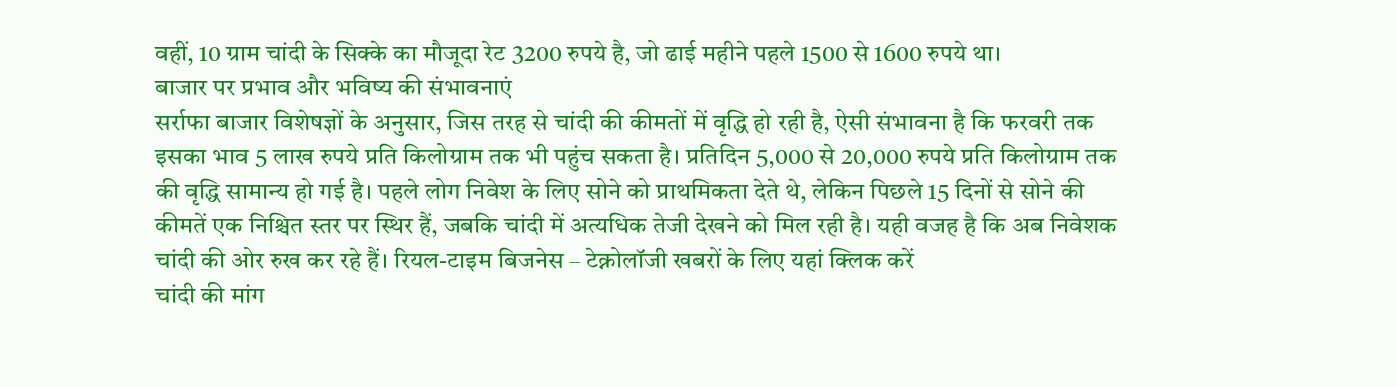वहीं, 10 ग्राम चांदी के सिक्के का मौजूदा रेट 3200 रुपये है, जो ढाई महीने पहले 1500 से 1600 रुपये था।
बाजार पर प्रभाव और भविष्य की संभावनाएं
सर्राफा बाजार विशेषज्ञों के अनुसार, जिस तरह से चांदी की कीमतों में वृद्धि हो रही है, ऐसी संभावना है कि फरवरी तक इसका भाव 5 लाख रुपये प्रति किलोग्राम तक भी पहुंच सकता है। प्रतिदिन 5,000 से 20,000 रुपये प्रति किलोग्राम तक की वृद्धि सामान्य हो गई है। पहले लोग निवेश के लिए सोने को प्राथमिकता देते थे, लेकिन पिछले 15 दिनों से सोने की कीमतें एक निश्चित स्तर पर स्थिर हैं, जबकि चांदी में अत्यधिक तेजी देखने को मिल रही है। यही वजह है कि अब निवेशक चांदी की ओर रुख कर रहे हैं। रियल-टाइम बिजनेस – टेक्नोलॉजी खबरों के लिए यहां क्लिक करें
चांदी की मांग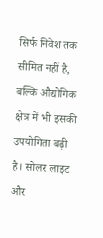सिर्फ निवेश तक सीमित नहीं है, बल्कि औद्योगिक क्षेत्र में भी इसकी उपयोगिता बढ़ी है। सोलर लाइट और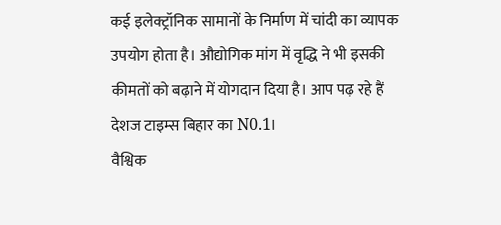कई इलेक्ट्रॉनिक सामानों के निर्माण में चांदी का व्यापक उपयोग होता है। औद्योगिक मांग में वृद्धि ने भी इसकी कीमतों को बढ़ाने में योगदान दिया है। आप पढ़ रहे हैं देशज टाइम्स बिहार का N0.1।
वैश्विक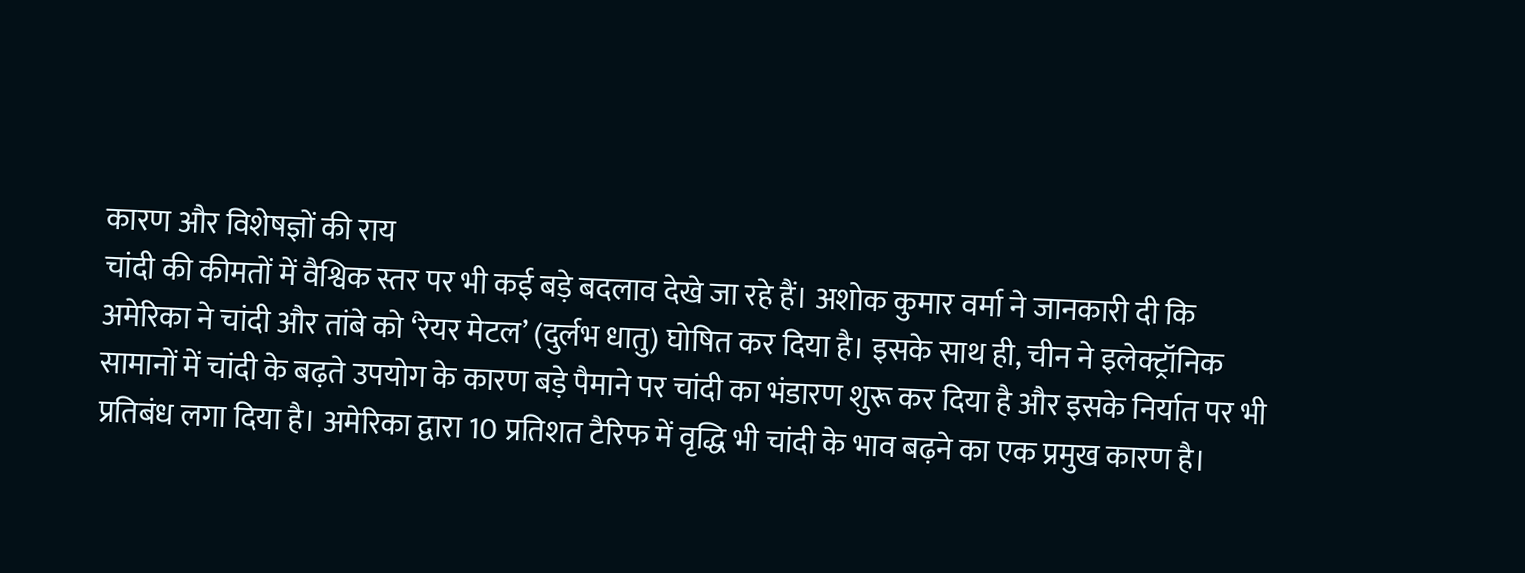कारण और विशेषज्ञों की राय
चांदी की कीमतों में वैश्विक स्तर पर भी कई बड़े बदलाव देखे जा रहे हैं। अशोक कुमार वर्मा ने जानकारी दी कि अमेरिका ने चांदी और तांबे को ‘रेयर मेटल’ (दुर्लभ धातु) घोषित कर दिया है। इसके साथ ही, चीन ने इलेक्ट्रॉनिक सामानों में चांदी के बढ़ते उपयोग के कारण बड़े पैमाने पर चांदी का भंडारण शुरू कर दिया है और इसके निर्यात पर भी प्रतिबंध लगा दिया है। अमेरिका द्वारा 10 प्रतिशत टैरिफ में वृद्धि भी चांदी के भाव बढ़ने का एक प्रमुख कारण है।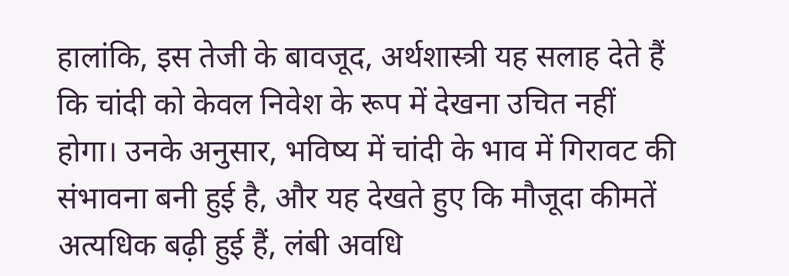हालांकि, इस तेजी के बावजूद, अर्थशास्त्री यह सलाह देते हैं कि चांदी को केवल निवेश के रूप में देखना उचित नहीं होगा। उनके अनुसार, भविष्य में चांदी के भाव में गिरावट की संभावना बनी हुई है, और यह देखते हुए कि मौजूदा कीमतें अत्यधिक बढ़ी हुई हैं, लंबी अवधि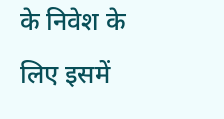के निवेश के लिए इसमें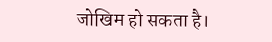जोखिम हो सकता है।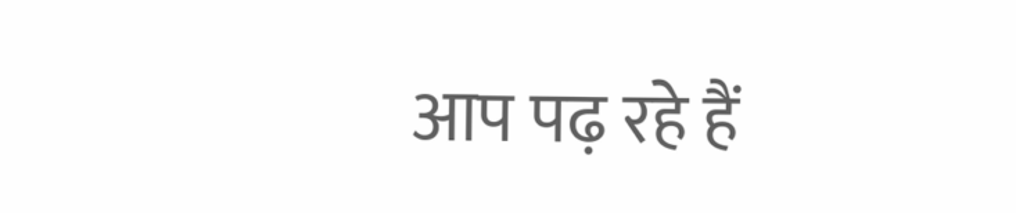आप पढ़ रहे हैं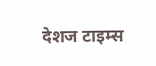देशज टाइम्स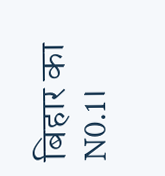बिहार का N0.1।